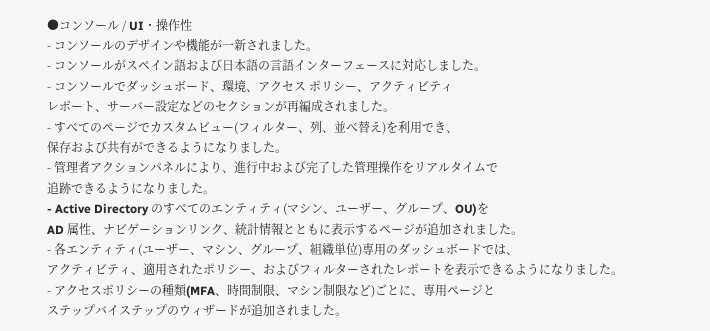●コンソール / UI・操作性
- コンソールのデザインや機能が一新されました。
- コンソールがスペイン語および日本語の言語インターフェースに対応しました。
- コンソールでダッシュボード、環境、アクセス ポリシー、アクティビティ
レポート、サーバー設定などのセクションが再編成されました。
- すべてのページでカスタムビュー(フィルター、列、並べ替え)を利用でき、
保存および共有ができるようになりました。
- 管理者アクションパネルにより、進行中および完了した管理操作をリアルタイムで
追跡できるようになりました。
- Active Directory のすべてのエンティティ(マシン、ユーザー、グループ、OU)を
AD 属性、ナビゲーションリンク、統計情報とともに表示するページが追加されました。
- 各エンティティ(ユーザー、マシン、グループ、組織単位)専用のダッシュボードでは、
アクティビティ、適用されたポリシー、およびフィルターされたレポートを表示できるようになりました。
- アクセスポリシーの種類(MFA、時間制限、マシン制限など)ごとに、専用ページと
ステップバイステップのウィザードが追加されました。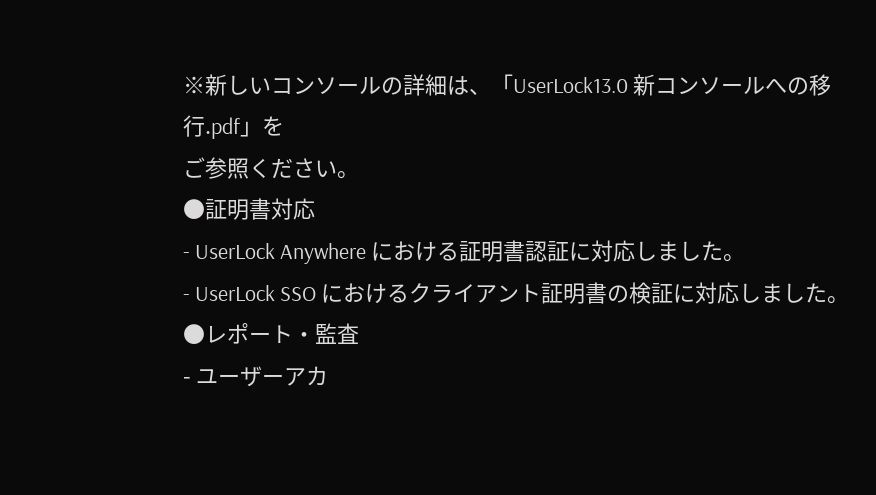※新しいコンソールの詳細は、「UserLock13.0 新コンソールへの移行.pdf」を
ご参照ください。
●証明書対応
- UserLock Anywhere における証明書認証に対応しました。
- UserLock SSO におけるクライアント証明書の検証に対応しました。
●レポート・監査
- ユーザーアカ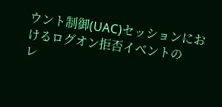ウント制御(UAC)セッションにおけるログオン拒否イベントの
レ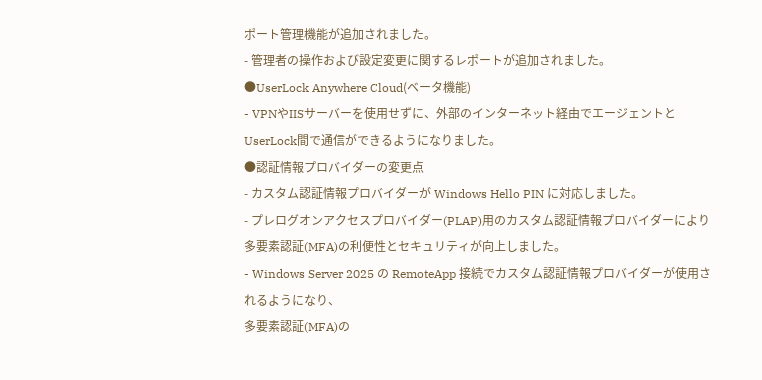ポート管理機能が追加されました。
- 管理者の操作および設定変更に関するレポートが追加されました。
●UserLock Anywhere Cloud(ベータ機能)
- VPNやIISサーバーを使用せずに、外部のインターネット経由でエージェントと
UserLock間で通信ができるようになりました。
●認証情報プロバイダーの変更点
- カスタム認証情報プロバイダーが Windows Hello PIN に対応しました。
- プレログオンアクセスプロバイダー(PLAP)用のカスタム認証情報プロバイダーにより
多要素認証(MFA)の利便性とセキュリティが向上しました。
- Windows Server 2025 の RemoteApp 接続でカスタム認証情報プロバイダーが使用されるようになり、
多要素認証(MFA)の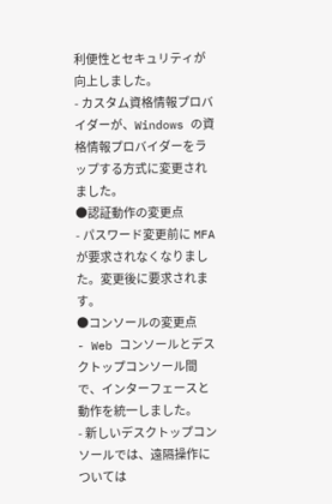利便性とセキュリティが向上しました。
- カスタム資格情報プロバイダーが、Windows の資格情報プロバイダーをラップする方式に変更されました。
●認証動作の変更点
- パスワード変更前に MFA が要求されなくなりました。変更後に要求されます。
●コンソールの変更点
- Web コンソールとデスクトップコンソール間で、インターフェースと動作を統一しました。
- 新しいデスクトップコンソールでは、遠隔操作については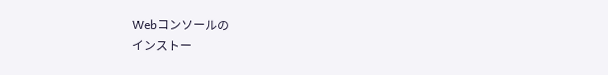Webコンソールの
インストー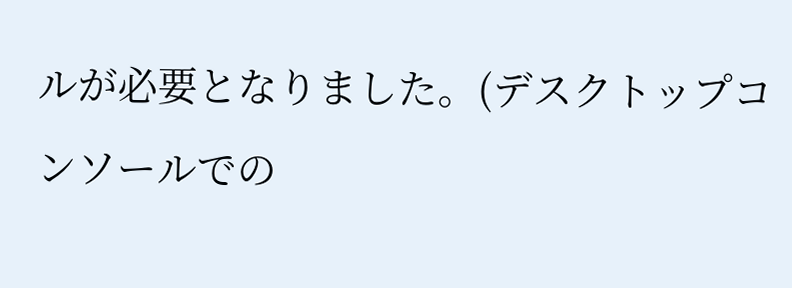ルが必要となりました。(デスクトップコンソールでの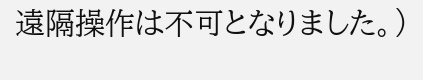遠隔操作は不可となりました。)